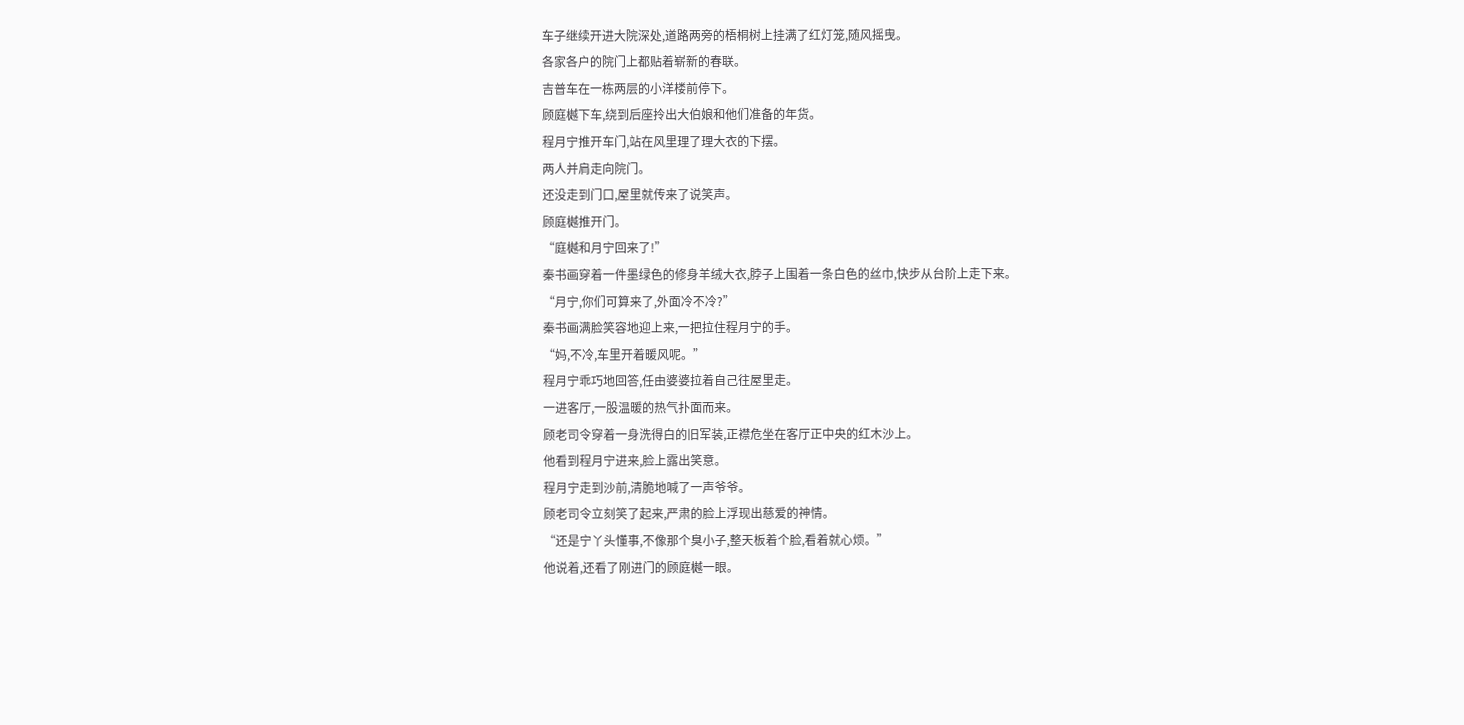车子继续开进大院深处,道路两旁的梧桐树上挂满了红灯笼,随风摇曳。
各家各户的院门上都贴着崭新的春联。
吉普车在一栋两层的小洋楼前停下。
顾庭樾下车,绕到后座拎出大伯娘和他们准备的年货。
程月宁推开车门,站在风里理了理大衣的下摆。
两人并肩走向院门。
还没走到门口,屋里就传来了说笑声。
顾庭樾推开门。
“庭樾和月宁回来了!”
秦书画穿着一件墨绿色的修身羊绒大衣,脖子上围着一条白色的丝巾,快步从台阶上走下来。
“月宁,你们可算来了,外面冷不冷?”
秦书画满脸笑容地迎上来,一把拉住程月宁的手。
“妈,不冷,车里开着暖风呢。”
程月宁乖巧地回答,任由婆婆拉着自己往屋里走。
一进客厅,一股温暖的热气扑面而来。
顾老司令穿着一身洗得白的旧军装,正襟危坐在客厅正中央的红木沙上。
他看到程月宁进来,脸上露出笑意。
程月宁走到沙前,清脆地喊了一声爷爷。
顾老司令立刻笑了起来,严肃的脸上浮现出慈爱的神情。
“还是宁丫头懂事,不像那个臭小子,整天板着个脸,看着就心烦。”
他说着,还看了刚进门的顾庭樾一眼。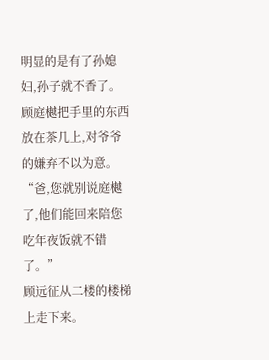明显的是有了孙媳妇,孙子就不香了。
顾庭樾把手里的东西放在茶几上,对爷爷的嫌弃不以为意。
“爸,您就别说庭樾了,他们能回来陪您吃年夜饭就不错了。”
顾远征从二楼的楼梯上走下来。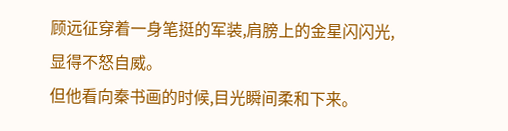顾远征穿着一身笔挺的军装,肩膀上的金星闪闪光,显得不怒自威。
但他看向秦书画的时候,目光瞬间柔和下来。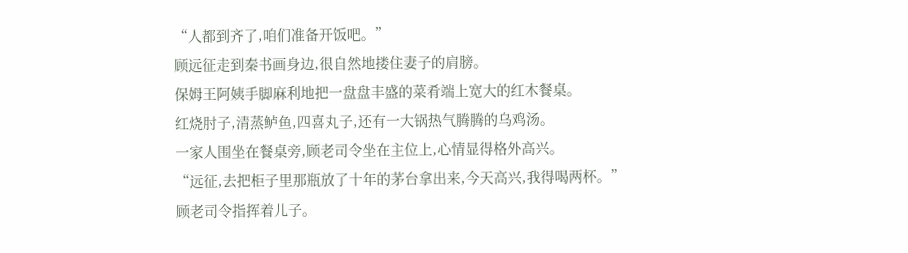“人都到齐了,咱们准备开饭吧。”
顾远征走到秦书画身边,很自然地搂住妻子的肩膀。
保姆王阿姨手脚麻利地把一盘盘丰盛的菜肴端上宽大的红木餐桌。
红烧肘子,清蒸鲈鱼,四喜丸子,还有一大锅热气腾腾的乌鸡汤。
一家人围坐在餐桌旁,顾老司令坐在主位上,心情显得格外高兴。
“远征,去把柜子里那瓶放了十年的茅台拿出来,今天高兴,我得喝两杯。”
顾老司令指挥着儿子。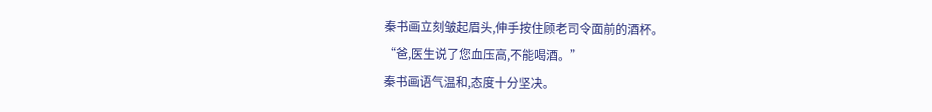秦书画立刻皱起眉头,伸手按住顾老司令面前的酒杯。
“爸,医生说了您血压高,不能喝酒。”
秦书画语气温和,态度十分坚决。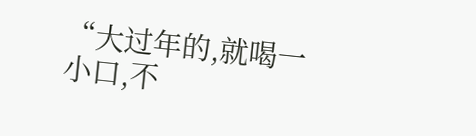“大过年的,就喝一小口,不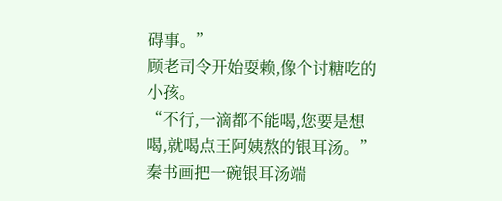碍事。”
顾老司令开始耍赖,像个讨糖吃的小孩。
“不行,一滴都不能喝,您要是想喝,就喝点王阿姨熬的银耳汤。”
秦书画把一碗银耳汤端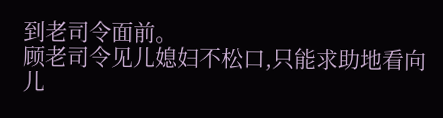到老司令面前。
顾老司令见儿媳妇不松口,只能求助地看向儿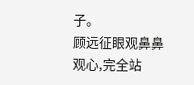子。
顾远征眼观鼻鼻观心,完全站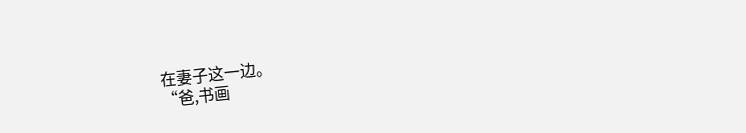在妻子这一边。
“爸,书画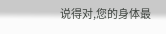说得对,您的身体最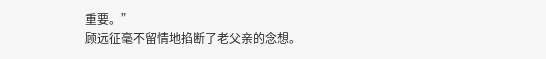重要。”
顾远征毫不留情地掐断了老父亲的念想。